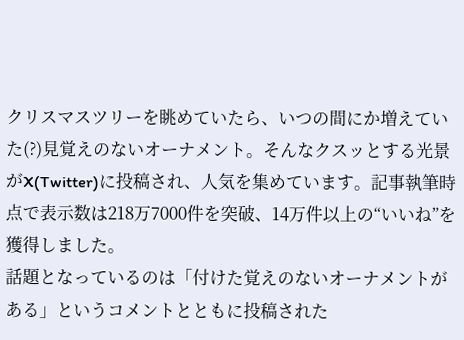クリスマスツリーを眺めていたら、いつの間にか増えていた(?)見覚えのないオーナメント。そんなクスッとする光景がX(Twitter)に投稿され、人気を集めています。記事執筆時点で表示数は218万7000件を突破、14万件以上の“いいね”を獲得しました。
話題となっているのは「付けた覚えのないオーナメントがある」というコメントとともに投稿された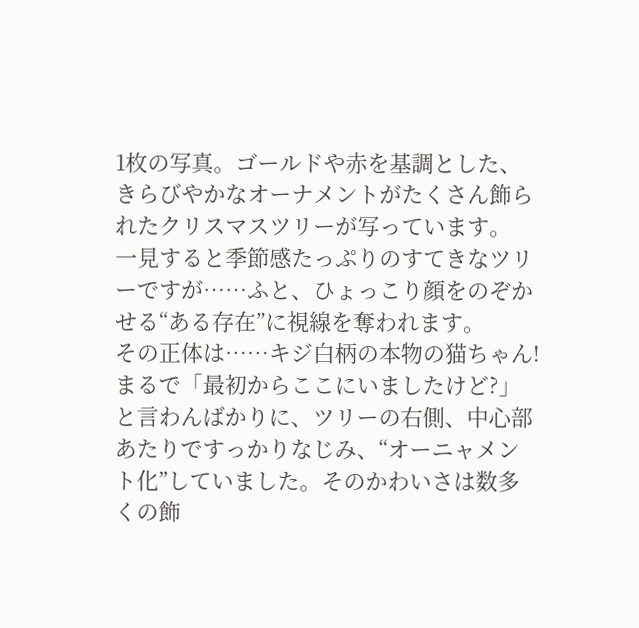1枚の写真。ゴールドや赤を基調とした、きらびやかなオーナメントがたくさん飾られたクリスマスツリーが写っています。
一見すると季節感たっぷりのすてきなツリーですが……ふと、ひょっこり顔をのぞかせる“ある存在”に視線を奪われます。
その正体は……キジ白柄の本物の猫ちゃん! まるで「最初からここにいましたけど?」と言わんばかりに、ツリーの右側、中心部あたりですっかりなじみ、“オーニャメント化”していました。そのかわいさは数多くの飾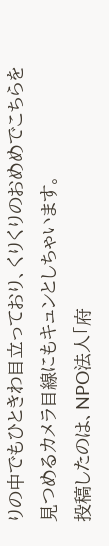りの中でもひときわ目立っており、くりくりのおめめでこちらを見つめるカメラ目線にもキュンとしちゃいます。
投稿したのは、NPO法人「府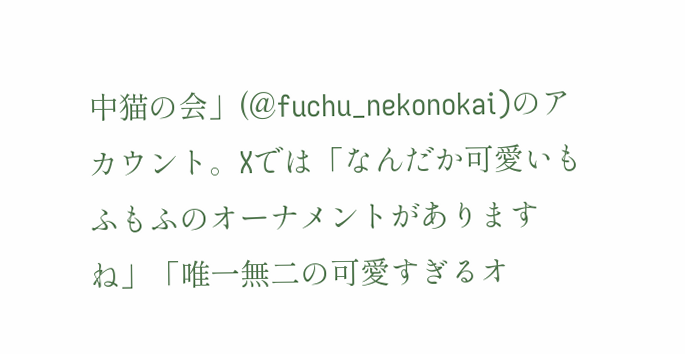中猫の会」(@fuchu_nekonokai)のアカウント。Xでは「なんだか可愛いもふもふのオーナメントがありますね」「唯一無二の可愛すぎるオ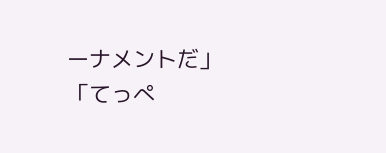ーナメントだ」「てっぺ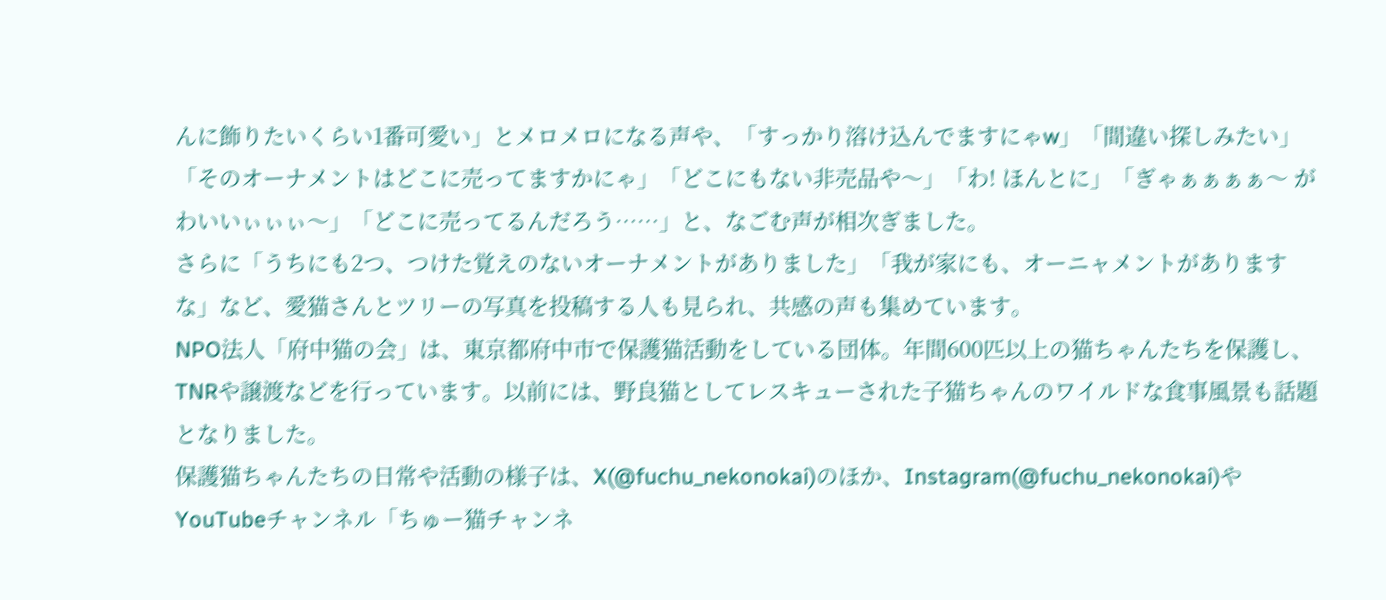んに飾りたいくらい1番可愛い」とメロメロになる声や、「すっかり溶け込んでますにゃw」「間違い探しみたい」「そのオーナメントはどこに売ってますかにゃ」「どこにもない非売品や〜」「わ! ほんとに」「ぎゃぁぁぁぁ〜 がわいいぃぃぃ〜」「どこに売ってるんだろう……」と、なごむ声が相次ぎました。
さらに「うちにも2つ、つけた覚えのないオーナメントがありました」「我が家にも、オーニャメントがありますな」など、愛猫さんとツリーの写真を投稿する人も見られ、共感の声も集めています。
NPO法人「府中猫の会」は、東京都府中市で保護猫活動をしている団体。年間600匹以上の猫ちゃんたちを保護し、TNRや譲渡などを行っています。以前には、野良猫としてレスキューされた子猫ちゃんのワイルドな食事風景も話題となりました。
保護猫ちゃんたちの日常や活動の様子は、X(@fuchu_nekonokai)のほか、Instagram(@fuchu_nekonokai)やYouTubeチャンネル「ちゅー猫チャンネ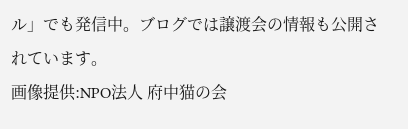ル」でも発信中。ブログでは譲渡会の情報も公開されています。
画像提供:NPO法人 府中猫の会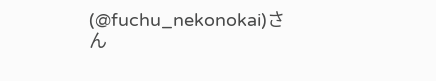(@fuchu_nekonokai)さん